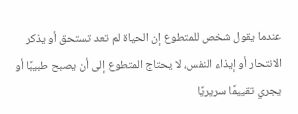عندما يقول شخص للمتطوع إن الحياة لم تعد تستحق أو يذكر الانتحار أو إيذاء النفس، لا يحتاج المتطوع إلى أن يصبح طبيبًا أو يجري تقييمًا سريريًا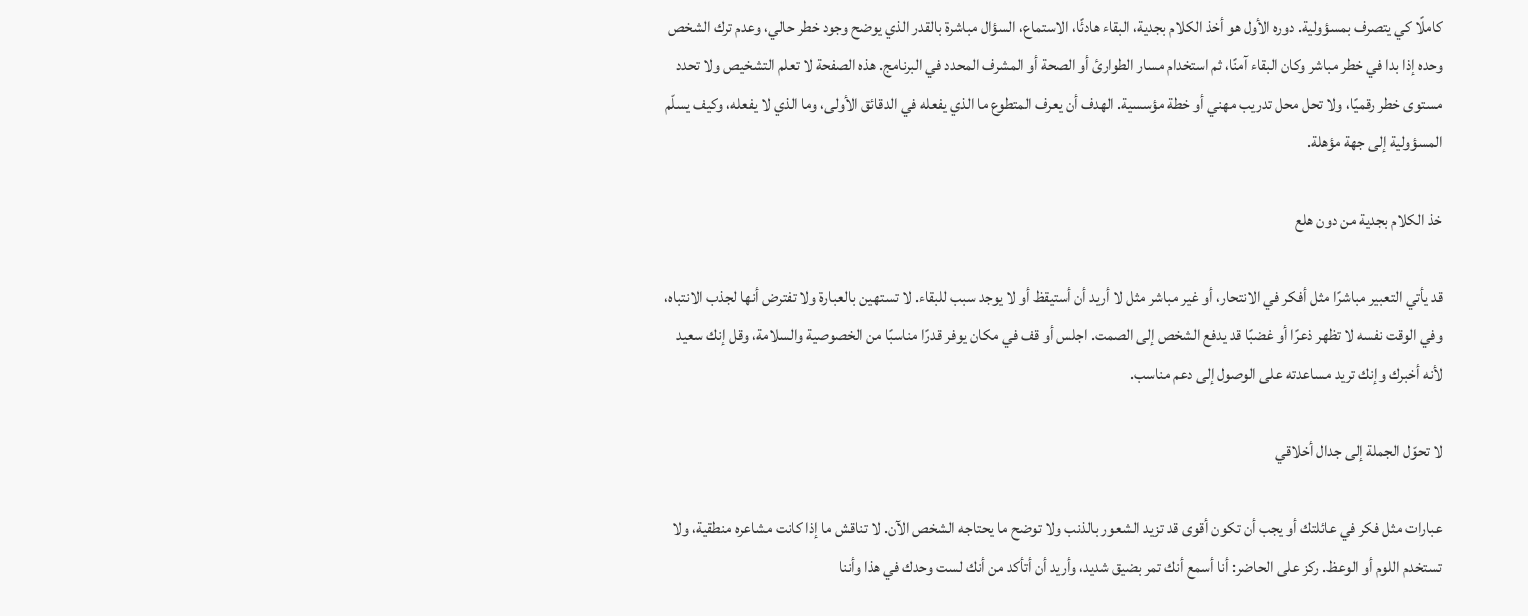كاملًا كي يتصرف بمسؤولية. دوره الأول هو أخذ الكلام بجدية، البقاء هادئًا، الاستماع، السؤال مباشرة بالقدر الذي يوضح وجود خطر حالي، وعدم ترك الشخص وحده إذا بدا في خطر مباشر وكان البقاء آمنًا، ثم استخدام مسار الطوارئ أو الصحة أو المشرف المحدد في البرنامج. هذه الصفحة لا تعلم التشخيص ولا تحدد مستوى خطر رقميًا، ولا تحل محل تدريب مهني أو خطة مؤسسية. الهدف أن يعرف المتطوع ما الذي يفعله في الدقائق الأولى، وما الذي لا يفعله، وكيف يسلّم المسؤولية إلى جهة مؤهلة.

خذ الكلام بجدية من دون هلع

قد يأتي التعبير مباشرًا مثل أفكر في الانتحار، أو غير مباشر مثل لا أريد أن أستيقظ أو لا يوجد سبب للبقاء. لا تستهين بالعبارة ولا تفترض أنها لجذب الانتباه، وفي الوقت نفسه لا تظهر ذعرًا أو غضبًا قد يدفع الشخص إلى الصمت. اجلس أو قف في مكان يوفر قدرًا مناسبًا من الخصوصية والسلامة، وقل إنك سعيد لأنه أخبرك وإنك تريد مساعدته على الوصول إلى دعم مناسب.

لا تحوّل الجملة إلى جدال أخلاقي

عبارات مثل فكر في عائلتك أو يجب أن تكون أقوى قد تزيد الشعور بالذنب ولا توضح ما يحتاجه الشخص الآن. لا تناقش ما إذا كانت مشاعره منطقية، ولا تستخدم اللوم أو الوعظ. ركز على الحاضر: أنا أسمع أنك تمر بضيق شديد، وأريد أن أتأكد من أنك لست وحدك في هذا وأننا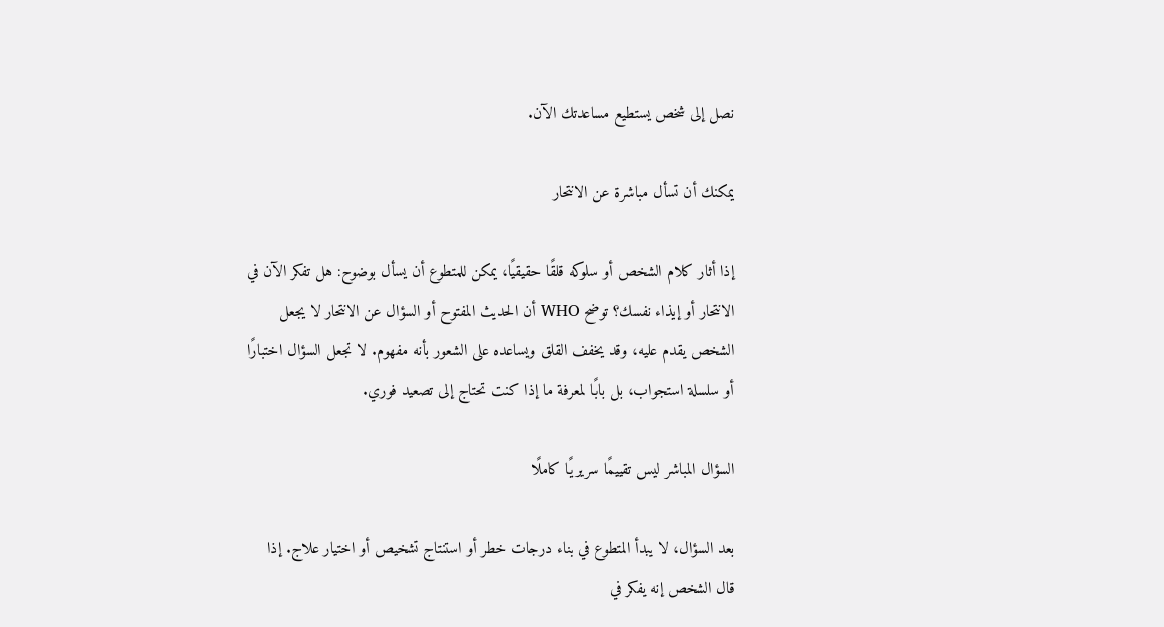نصل إلى شخص يستطيع مساعدتك الآن.

يمكنك أن تسأل مباشرة عن الانتحار

إذا أثار كلام الشخص أو سلوكه قلقًا حقيقيًا، يمكن للمتطوع أن يسأل بوضوح: هل تفكر الآن في الانتحار أو إيذاء نفسك؟ توضح WHO أن الحديث المفتوح أو السؤال عن الانتحار لا يجعل الشخص يقدم عليه، وقد يخفف القلق ويساعده على الشعور بأنه مفهوم. لا تجعل السؤال اختبارًا أو سلسلة استجواب، بل بابًا لمعرفة ما إذا كنت تحتاج إلى تصعيد فوري.

السؤال المباشر ليس تقييمًا سريريًا كاملًا

بعد السؤال، لا يبدأ المتطوع في بناء درجات خطر أو استنتاج تشخيص أو اختيار علاج. إذا قال الشخص إنه يفكر في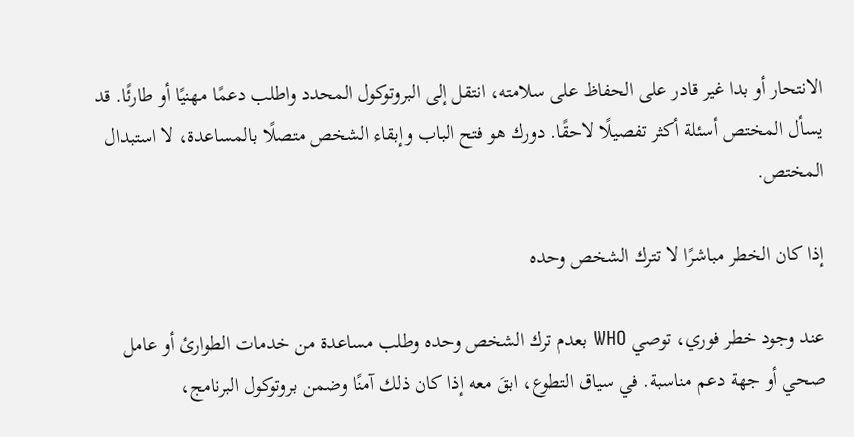الانتحار أو بدا غير قادر على الحفاظ على سلامته، انتقل إلى البروتوكول المحدد واطلب دعمًا مهنيًا أو طارئًا. قد يسأل المختص أسئلة أكثر تفصيلًا لاحقًا. دورك هو فتح الباب وإبقاء الشخص متصلًا بالمساعدة، لا استبدال المختص.

إذا كان الخطر مباشرًا لا تترك الشخص وحده

عند وجود خطر فوري، توصي WHO بعدم ترك الشخص وحده وطلب مساعدة من خدمات الطوارئ أو عامل صحي أو جهة دعم مناسبة. في سياق التطوع، ابقَ معه إذا كان ذلك آمنًا وضمن بروتوكول البرنامج،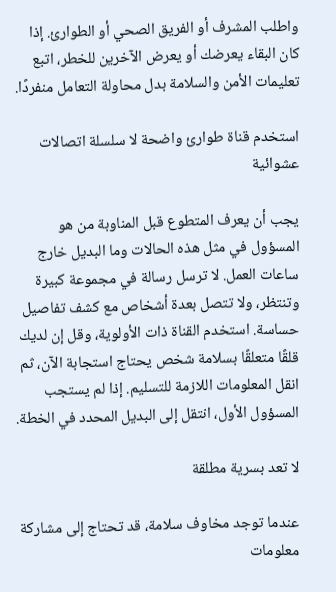واطلب المشرف أو الفريق الصحي أو الطوارئ. إذا كان البقاء يعرضك أو يعرض الآخرين للخطر، اتبع تعليمات الأمن والسلامة بدل محاولة التعامل منفردًا.

استخدم قناة طوارئ واضحة لا سلسلة اتصالات عشوائية

يجب أن يعرف المتطوع قبل المناوبة من هو المسؤول في مثل هذه الحالات وما البديل خارج ساعات العمل. لا ترسل رسالة في مجموعة كبيرة وتنتظر، ولا تتصل بعدة أشخاص مع كشف تفاصيل حساسة. استخدم القناة ذات الأولوية، وقل إن لديك قلقًا متعلقًا بسلامة شخص يحتاج استجابة الآن، ثم انقل المعلومات اللازمة للتسليم. إذا لم يستجب المسؤول الأول، انتقل إلى البديل المحدد في الخطة.

لا تعد بسرية مطلقة

عندما توجد مخاوف سلامة، قد تحتاج إلى مشاركة معلومات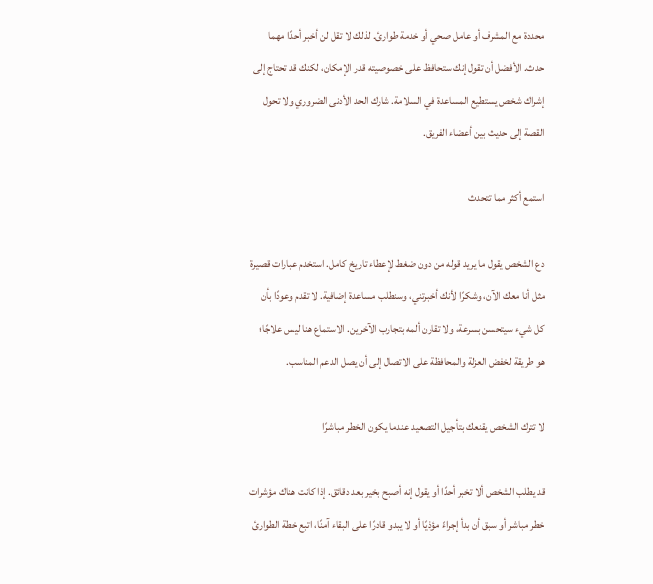محددة مع المشرف أو عامل صحي أو خدمة طوارئ. لذلك لا تقل لن أخبر أحدًا مهما حدث. الأفضل أن تقول إنك ستحافظ على خصوصيته قدر الإمكان، لكنك قد تحتاج إلى إشراك شخص يستطيع المساعدة في السلامة. شارك الحد الأدنى الضروري ولا تحول القصة إلى حديث بين أعضاء الفريق.

استمع أكثر مما تتحدث

دع الشخص يقول ما يريد قوله من دون ضغط لإعطاء تاريخ كامل. استخدم عبارات قصيرة مثل أنا معك الآن، وشكرًا لأنك أخبرتني، وسنطلب مساعدة إضافية. لا تقدم وعودًا بأن كل شيء سيتحسن بسرعة، ولا تقارن ألمه بتجارب الآخرين. الاستماع هنا ليس علاجًا؛ هو طريقة لخفض العزلة والمحافظة على الاتصال إلى أن يصل الدعم المناسب.

لا تترك الشخص يقنعك بتأجيل التصعيد عندما يكون الخطر مباشرًا

قد يطلب الشخص ألا تخبر أحدًا أو يقول إنه أصبح بخير بعد دقائق. إذا كانت هناك مؤشرات خطر مباشر أو سبق أن بدأ إجراءً مؤذيًا أو لا يبدو قادرًا على البقاء آمنًا، اتبع خطة الطوارئ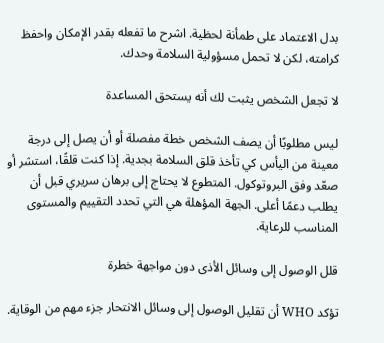بدل الاعتماد على طمأنة لحظية. اشرح ما تفعله بقدر الإمكان واحفظ كرامته، لكن لا تحمل مسؤولية السلامة وحدك.

لا تجعل الشخص يثبت لك أنه يستحق المساعدة

ليس مطلوبًا أن يصف الشخص خطة مفصلة أو أن يصل إلى درجة معينة من اليأس كي تأخذ قلق السلامة بجدية. إذا كنت قلقًا، استشر أو صعّد وفق البروتوكول. المتطوع لا يحتاج إلى برهان سريري قبل أن يطلب دعمًا أعلى. الجهة المؤهلة هي التي تحدد التقييم والمستوى المناسب للرعاية.

قلل الوصول إلى وسائل الأذى دون مواجهة خطرة

تؤكد WHO أن تقليل الوصول إلى وسائل الانتحار جزء مهم من الوقاية.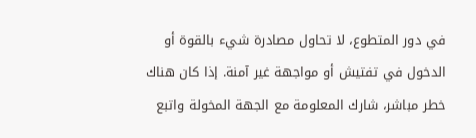في دور المتطوع، لا تحاول مصادرة شيء بالقوة أو الدخول في تفتيش أو مواجهة غير آمنة. إذا كان هناك خطر مباشر، شارك المعلومة مع الجهة المخولة واتبع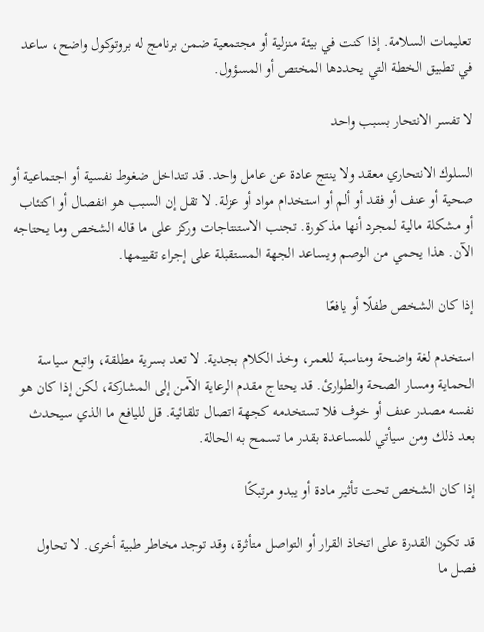تعليمات السلامة. إذا كنت في بيئة منزلية أو مجتمعية ضمن برنامج له بروتوكول واضح، ساعد في تطبيق الخطة التي يحددها المختص أو المسؤول.

لا تفسر الانتحار بسبب واحد

السلوك الانتحاري معقد ولا ينتج عادة عن عامل واحد. قد تتداخل ضغوط نفسية أو اجتماعية أو صحية أو عنف أو فقد أو ألم أو استخدام مواد أو عزلة. لا تقل إن السبب هو انفصال أو اكتئاب أو مشكلة مالية لمجرد أنها مذكورة. تجنب الاستنتاجات وركز على ما قاله الشخص وما يحتاجه الآن. هذا يحمي من الوصم ويساعد الجهة المستقبلة على إجراء تقييمها.

إذا كان الشخص طفلًا أو يافعًا

استخدم لغة واضحة ومناسبة للعمر، وخذ الكلام بجدية. لا تعد بسرية مطلقة، واتبع سياسة الحماية ومسار الصحة والطوارئ. قد يحتاج مقدم الرعاية الآمن إلى المشاركة، لكن إذا كان هو نفسه مصدر عنف أو خوف فلا تستخدمه كجهة اتصال تلقائية. قل لليافع ما الذي سيحدث بعد ذلك ومن سيأتي للمساعدة بقدر ما تسمح به الحالة.

إذا كان الشخص تحت تأثير مادة أو يبدو مرتبكًا

قد تكون القدرة على اتخاذ القرار أو التواصل متأثرة، وقد توجد مخاطر طبية أخرى. لا تحاول فصل ما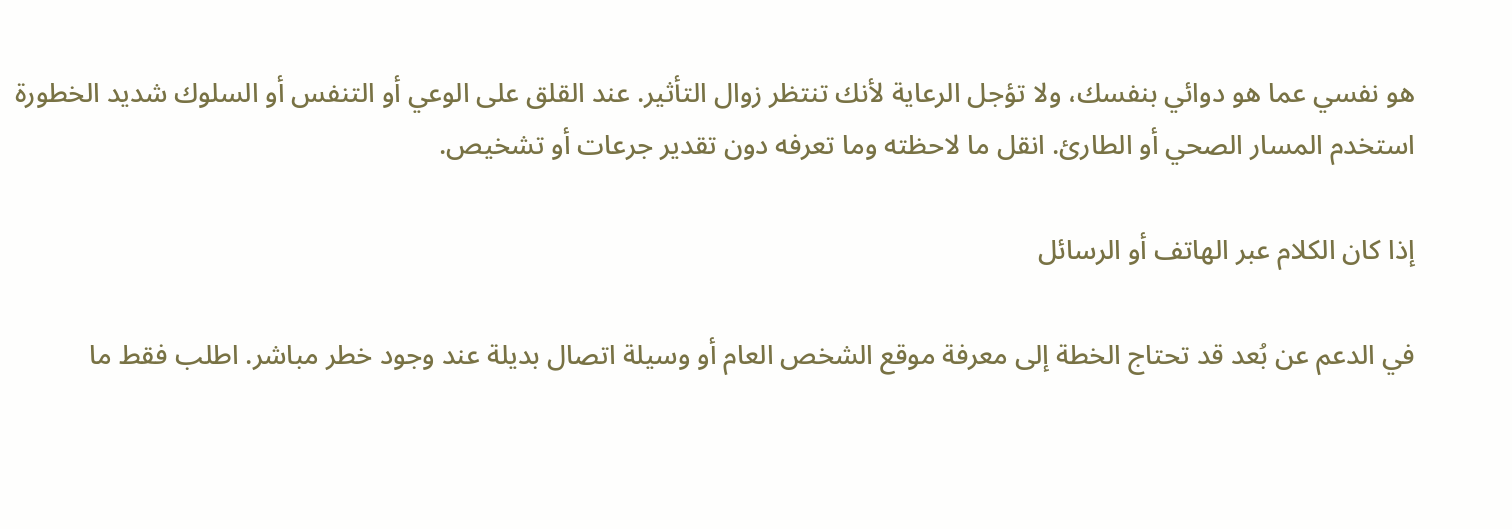هو نفسي عما هو دوائي بنفسك، ولا تؤجل الرعاية لأنك تنتظر زوال التأثير. عند القلق على الوعي أو التنفس أو السلوك شديد الخطورة استخدم المسار الصحي أو الطارئ. انقل ما لاحظته وما تعرفه دون تقدير جرعات أو تشخيص.

إذا كان الكلام عبر الهاتف أو الرسائل

في الدعم عن بُعد قد تحتاج الخطة إلى معرفة موقع الشخص العام أو وسيلة اتصال بديلة عند وجود خطر مباشر. اطلب فقط ما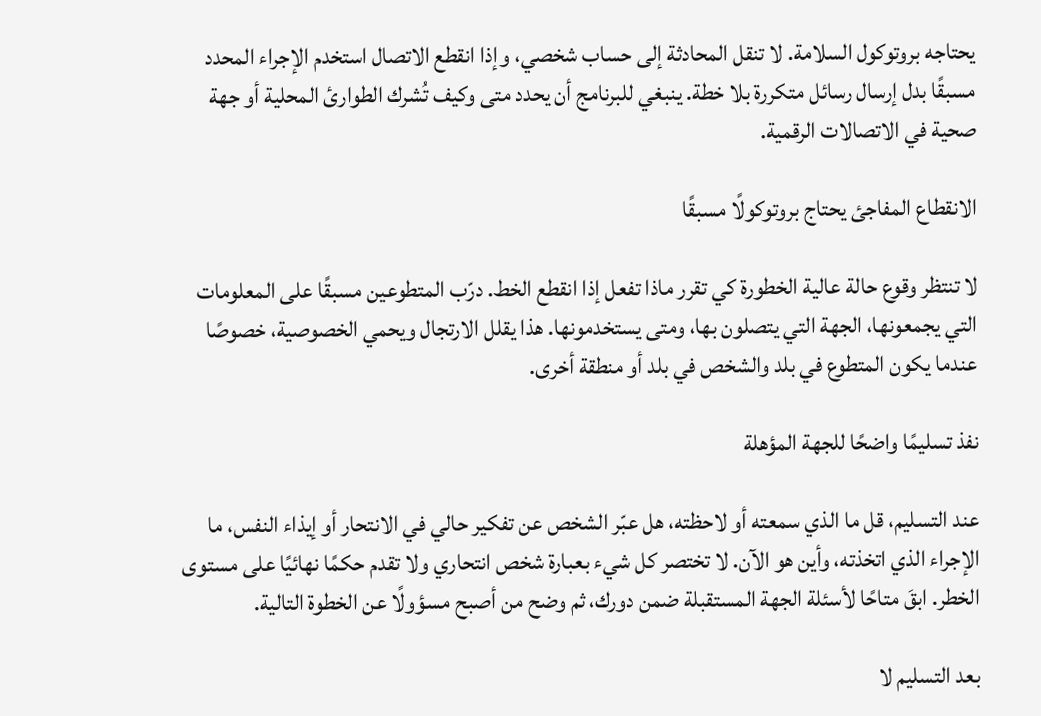يحتاجه بروتوكول السلامة. لا تنقل المحادثة إلى حساب شخصي، وإذا انقطع الاتصال استخدم الإجراء المحدد مسبقًا بدل إرسال رسائل متكررة بلا خطة. ينبغي للبرنامج أن يحدد متى وكيف تُشرك الطوارئ المحلية أو جهة صحية في الاتصالات الرقمية.

الانقطاع المفاجئ يحتاج بروتوكولًا مسبقًا

لا تنتظر وقوع حالة عالية الخطورة كي تقرر ماذا تفعل إذا انقطع الخط. درّب المتطوعين مسبقًا على المعلومات التي يجمعونها، الجهة التي يتصلون بها، ومتى يستخدمونها. هذا يقلل الارتجال ويحمي الخصوصية، خصوصًا عندما يكون المتطوع في بلد والشخص في بلد أو منطقة أخرى.

نفذ تسليمًا واضحًا للجهة المؤهلة

عند التسليم، قل ما الذي سمعته أو لاحظته، هل عبّر الشخص عن تفكير حالي في الانتحار أو إيذاء النفس، ما الإجراء الذي اتخذته، وأين هو الآن. لا تختصر كل شيء بعبارة شخص انتحاري ولا تقدم حكمًا نهائيًا على مستوى الخطر. ابقَ متاحًا لأسئلة الجهة المستقبلة ضمن دورك، ثم وضح من أصبح مسؤولًا عن الخطوة التالية.

بعد التسليم لا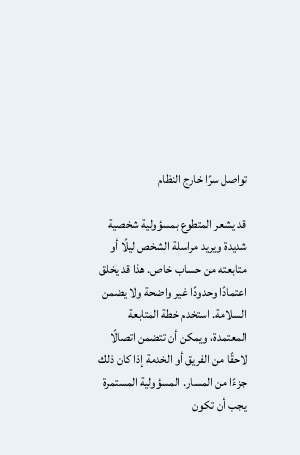تواصل سرًا خارج النظام

قد يشعر المتطوع بمسؤولية شخصية شديدة ويريد مراسلة الشخص ليلًا أو متابعته من حساب خاص. هذا قد يخلق اعتمادًا وحدودًا غير واضحة ولا يضمن السلامة. استخدم خطة المتابعة المعتمدة، ويمكن أن تتضمن اتصالًا لاحقًا من الفريق أو الخدمة إذا كان ذلك جزءًا من المسار. المسؤولية المستمرة يجب أن تكون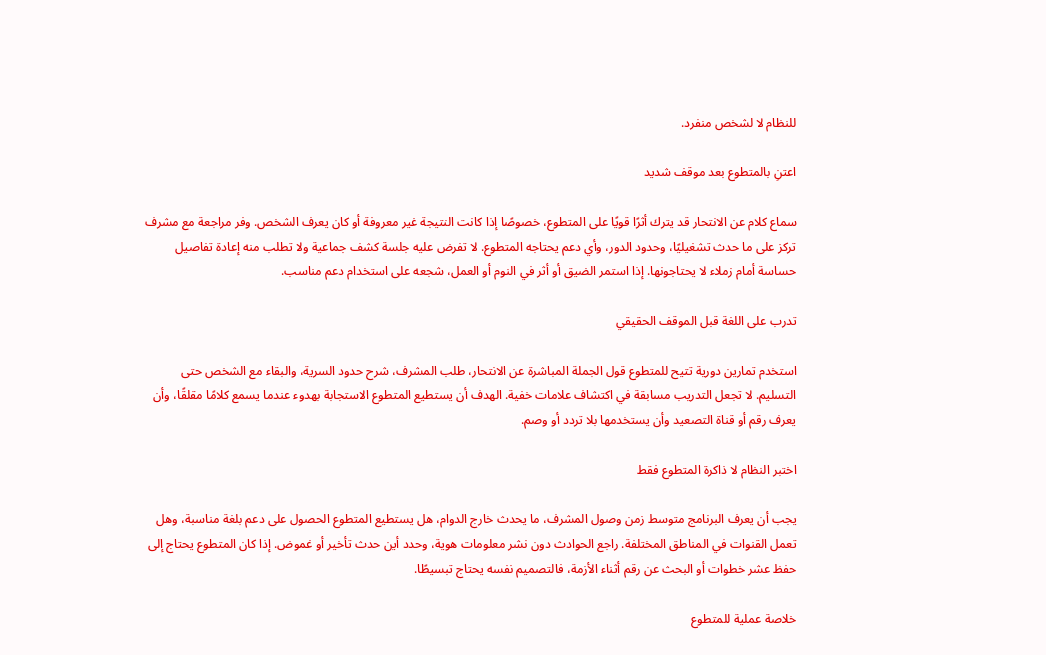للنظام لا لشخص منفرد.

اعتنِ بالمتطوع بعد موقف شديد

سماع كلام عن الانتحار قد يترك أثرًا قويًا على المتطوع، خصوصًا إذا كانت النتيجة غير معروفة أو كان يعرف الشخص. وفر مراجعة مع مشرف تركز على ما حدث تشغيليًا، وحدود الدور، وأي دعم يحتاجه المتطوع. لا تفرض عليه جلسة كشف جماعية ولا تطلب منه إعادة تفاصيل حساسة أمام زملاء لا يحتاجونها. إذا استمر الضيق أو أثر في النوم أو العمل، شجعه على استخدام دعم مناسب.

تدرب على اللغة قبل الموقف الحقيقي

استخدم تمارين دورية تتيح للمتطوع قول الجملة المباشرة عن الانتحار، طلب المشرف، شرح حدود السرية، والبقاء مع الشخص حتى التسليم. لا تجعل التدريب مسابقة في اكتشاف علامات خفية. الهدف أن يستطيع المتطوع الاستجابة بهدوء عندما يسمع كلامًا مقلقًا، وأن يعرف رقم أو قناة التصعيد وأن يستخدمها بلا تردد أو وصم.

اختبر النظام لا ذاكرة المتطوع فقط

يجب أن يعرف البرنامج متوسط زمن وصول المشرف، ما يحدث خارج الدوام، هل يستطيع المتطوع الحصول على دعم بلغة مناسبة، وهل تعمل القنوات في المناطق المختلفة. راجع الحوادث دون نشر معلومات هوية، وحدد أين حدث تأخير أو غموض. إذا كان المتطوع يحتاج إلى حفظ عشر خطوات أو البحث عن رقم أثناء الأزمة، فالتصميم نفسه يحتاج تبسيطًا.

خلاصة عملية للمتطوع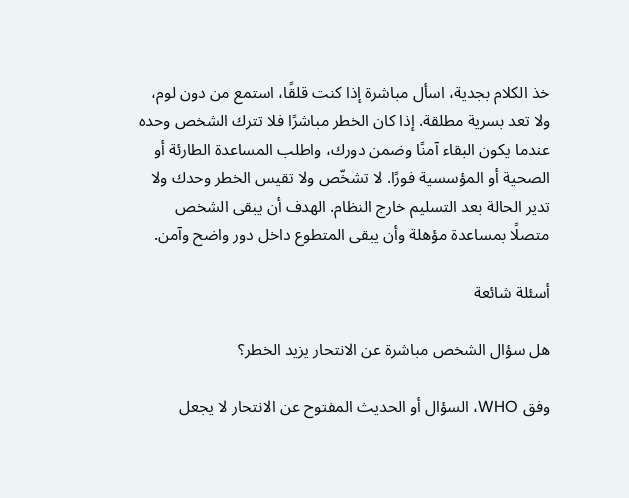خذ الكلام بجدية، اسأل مباشرة إذا كنت قلقًا، استمع من دون لوم، ولا تعد بسرية مطلقة. إذا كان الخطر مباشرًا فلا تترك الشخص وحده عندما يكون البقاء آمنًا وضمن دورك، واطلب المساعدة الطارئة أو الصحية أو المؤسسية فورًا. لا تشخّص ولا تقيس الخطر وحدك ولا تدير الحالة بعد التسليم خارج النظام. الهدف أن يبقى الشخص متصلًا بمساعدة مؤهلة وأن يبقى المتطوع داخل دور واضح وآمن.

أسئلة شائعة

هل سؤال الشخص مباشرة عن الانتحار يزيد الخطر؟

وفق WHO، السؤال أو الحديث المفتوح عن الانتحار لا يجعل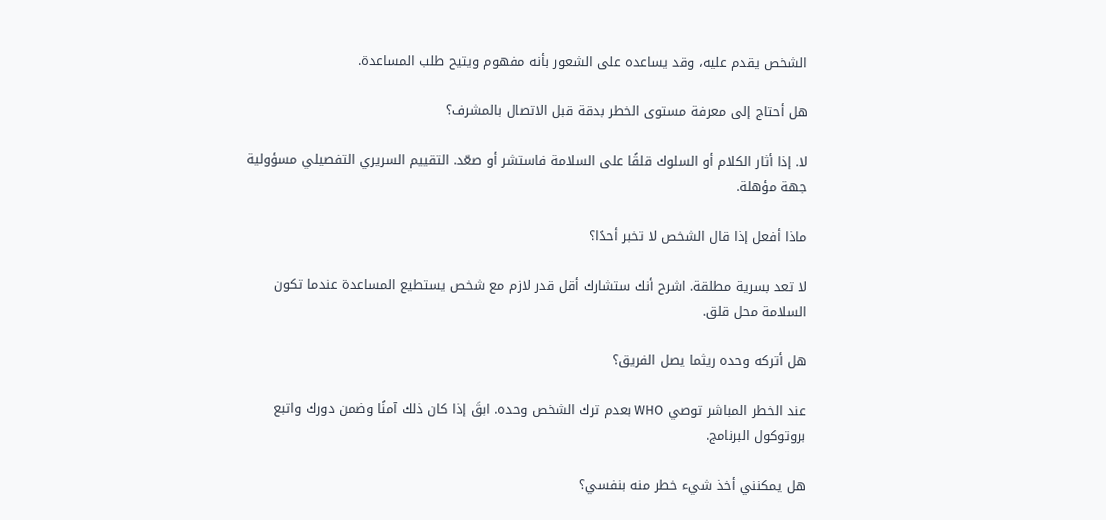الشخص يقدم عليه، وقد يساعده على الشعور بأنه مفهوم ويتيح طلب المساعدة.

هل أحتاج إلى معرفة مستوى الخطر بدقة قبل الاتصال بالمشرف؟

لا. إذا أثار الكلام أو السلوك قلقًا على السلامة فاستشر أو صعّد. التقييم السريري التفصيلي مسؤولية جهة مؤهلة.

ماذا أفعل إذا قال الشخص لا تخبر أحدًا؟

لا تعد بسرية مطلقة. اشرح أنك ستشارك أقل قدر لازم مع شخص يستطيع المساعدة عندما تكون السلامة محل قلق.

هل أتركه وحده ريثما يصل الفريق؟

عند الخطر المباشر توصي WHO بعدم ترك الشخص وحده. ابقَ إذا كان ذلك آمنًا وضمن دورك واتبع بروتوكول البرنامج.

هل يمكنني أخذ شيء خطر منه بنفسي؟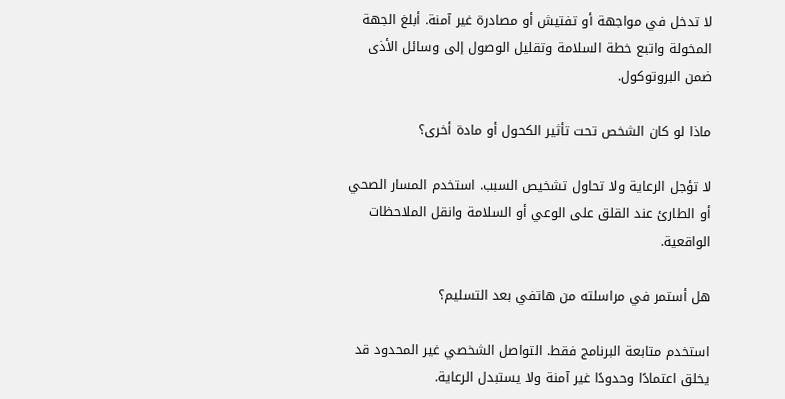لا تدخل في مواجهة أو تفتيش أو مصادرة غير آمنة. أبلغ الجهة المخولة واتبع خطة السلامة وتقليل الوصول إلى وسائل الأذى ضمن البروتوكول.

ماذا لو كان الشخص تحت تأثير الكحول أو مادة أخرى؟

لا تؤجل الرعاية ولا تحاول تشخيص السبب. استخدم المسار الصحي أو الطارئ عند القلق على الوعي أو السلامة وانقل الملاحظات الواقعية.

هل أستمر في مراسلته من هاتفي بعد التسليم؟

استخدم متابعة البرنامج فقط. التواصل الشخصي غير المحدود قد يخلق اعتمادًا وحدودًا غير آمنة ولا يستبدل الرعاية.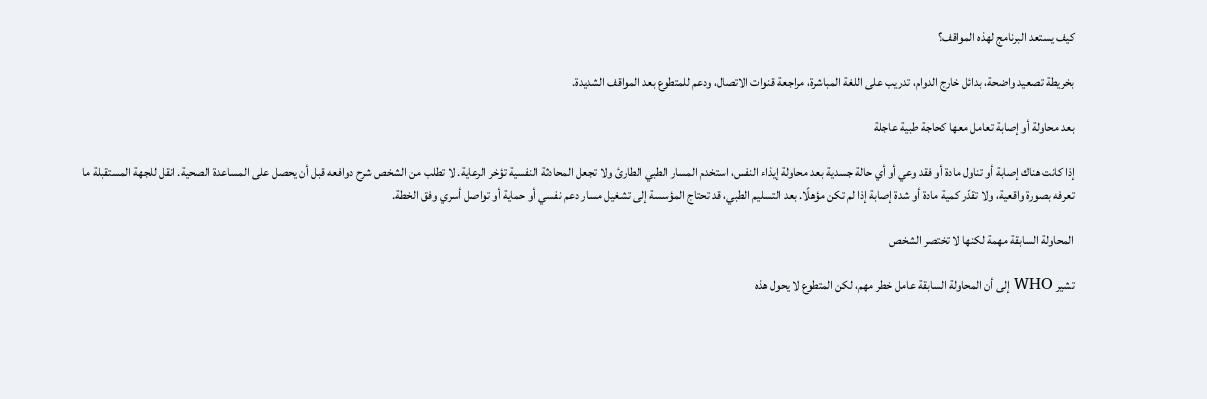كيف يستعد البرنامج لهذه المواقف؟

بخريطة تصعيد واضحة، بدائل خارج الدوام، تدريب على اللغة المباشرة، مراجعة قنوات الاتصال، ودعم للمتطوع بعد المواقف الشديدة.

بعد محاولة أو إصابة تعامل معها كحاجة طبية عاجلة

إذا كانت هناك إصابة أو تناول مادة أو فقد وعي أو أي حالة جسدية بعد محاولة إيذاء النفس، استخدم المسار الطبي الطارئ ولا تجعل المحادثة النفسية تؤخر الرعاية. لا تطلب من الشخص شرح دوافعه قبل أن يحصل على المساعدة الصحية. انقل للجهة المستقبلة ما تعرفه بصورة واقعية، ولا تقدّر كمية مادة أو شدة إصابة إذا لم تكن مؤهلًا. بعد التسليم الطبي، قد تحتاج المؤسسة إلى تشغيل مسار دعم نفسي أو حماية أو تواصل أسري وفق الخطة.

المحاولة السابقة مهمة لكنها لا تختصر الشخص

تشير WHO إلى أن المحاولة السابقة عامل خطر مهم، لكن المتطوع لا يحول هذه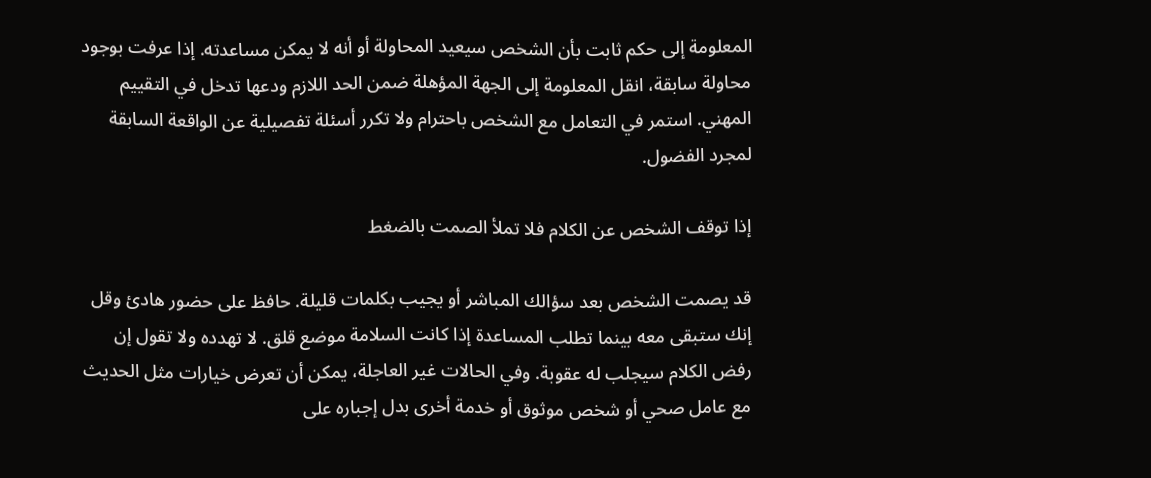المعلومة إلى حكم ثابت بأن الشخص سيعيد المحاولة أو أنه لا يمكن مساعدته. إذا عرفت بوجود محاولة سابقة، انقل المعلومة إلى الجهة المؤهلة ضمن الحد اللازم ودعها تدخل في التقييم المهني. استمر في التعامل مع الشخص باحترام ولا تكرر أسئلة تفصيلية عن الواقعة السابقة لمجرد الفضول.

إذا توقف الشخص عن الكلام فلا تملأ الصمت بالضغط

قد يصمت الشخص بعد سؤالك المباشر أو يجيب بكلمات قليلة. حافظ على حضور هادئ وقل إنك ستبقى معه بينما تطلب المساعدة إذا كانت السلامة موضع قلق. لا تهدده ولا تقول إن رفض الكلام سيجلب له عقوبة. وفي الحالات غير العاجلة، يمكن أن تعرض خيارات مثل الحديث مع عامل صحي أو شخص موثوق أو خدمة أخرى بدل إجباره على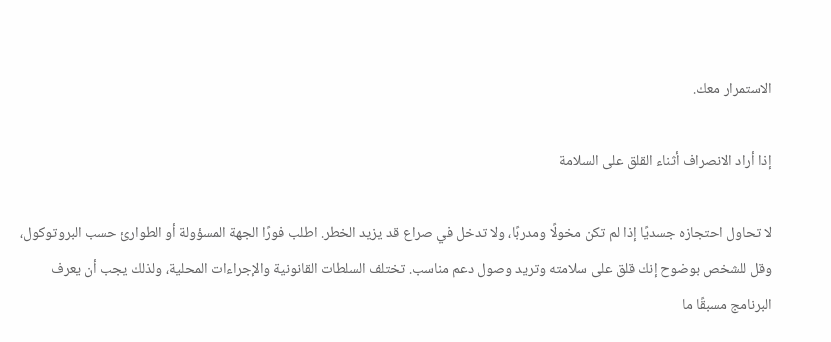الاستمرار معك.

إذا أراد الانصراف أثناء القلق على السلامة

لا تحاول احتجازه جسديًا إذا لم تكن مخولًا ومدربًا، ولا تدخل في صراع قد يزيد الخطر. اطلب فورًا الجهة المسؤولة أو الطوارئ حسب البروتوكول، وقل للشخص بوضوح إنك قلق على سلامته وتريد وصول دعم مناسب. تختلف السلطات القانونية والإجراءات المحلية، ولذلك يجب أن يعرف البرنامج مسبقًا ما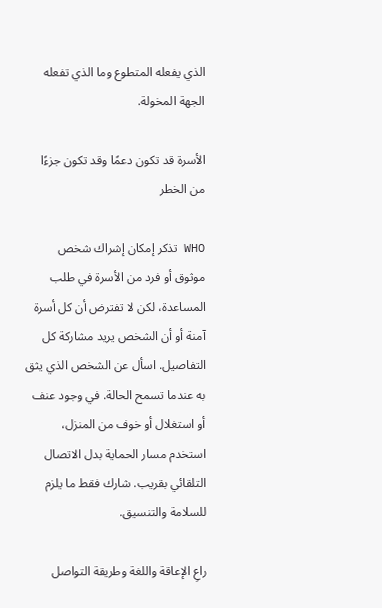الذي يفعله المتطوع وما الذي تفعله الجهة المخولة.

الأسرة قد تكون دعمًا وقد تكون جزءًا من الخطر

WHO تذكر إمكان إشراك شخص موثوق أو فرد من الأسرة في طلب المساعدة، لكن لا تفترض أن كل أسرة آمنة أو أن الشخص يريد مشاركة كل التفاصيل. اسأل عن الشخص الذي يثق به عندما تسمح الحالة. في وجود عنف أو استغلال أو خوف من المنزل، استخدم مسار الحماية بدل الاتصال التلقائي بقريب. شارك فقط ما يلزم للسلامة والتنسيق.

راعِ الإعاقة واللغة وطريقة التواصل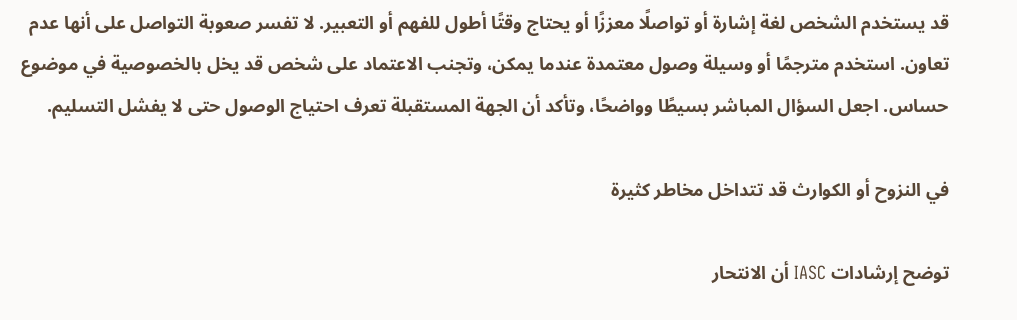قد يستخدم الشخص لغة إشارة أو تواصلًا معززًا أو يحتاج وقتًا أطول للفهم أو التعبير. لا تفسر صعوبة التواصل على أنها عدم تعاون. استخدم مترجمًا أو وسيلة وصول معتمدة عندما يمكن، وتجنب الاعتماد على شخص قد يخل بالخصوصية في موضوع حساس. اجعل السؤال المباشر بسيطًا وواضحًا، وتأكد أن الجهة المستقبلة تعرف احتياج الوصول حتى لا يفشل التسليم.

في النزوح أو الكوارث قد تتداخل مخاطر كثيرة

توضح إرشادات IASC أن الانتحار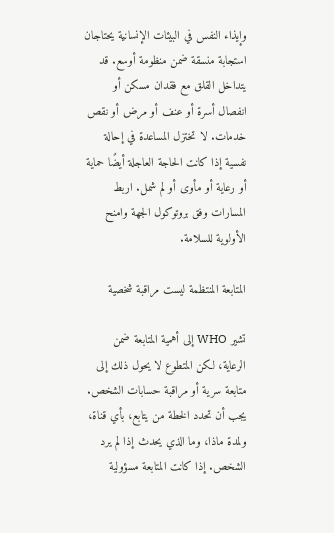وإيذاء النفس في البيئات الإنسانية يحتاجان استجابة منسقة ضمن منظومة أوسع. قد يتداخل القلق مع فقدان مسكن أو انفصال أسرة أو عنف أو مرض أو نقص خدمات. لا تختزل المساعدة في إحالة نفسية إذا كانت الحاجة العاجلة أيضًا حماية أو رعاية أو مأوى أو لم شمل. اربط المسارات وفق بروتوكول الجهة وامنح الأولوية للسلامة.

المتابعة المنتظمة ليست مراقبة شخصية

تشير WHO إلى أهمية المتابعة ضمن الرعاية، لكن المتطوع لا يحول ذلك إلى متابعة سرية أو مراقبة حسابات الشخص. يجب أن تحدد الخطة من يتابع، بأي قناة، ولمدة ماذا، وما الذي يحدث إذا لم يرد الشخص. إذا كانت المتابعة مسؤولية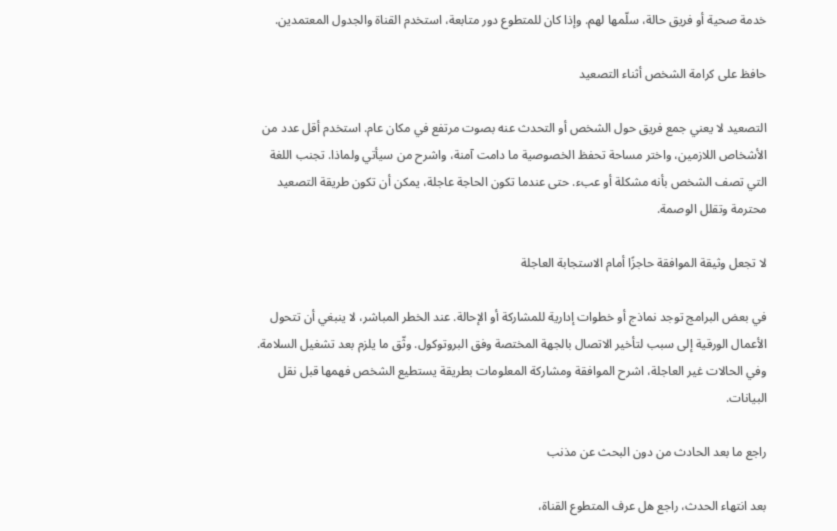خدمة صحية أو فريق حالة، سلّمها لهم. وإذا كان للمتطوع دور متابعة، استخدم القناة والجدول المعتمدين.

حافظ على كرامة الشخص أثناء التصعيد

التصعيد لا يعني جمع فريق حول الشخص أو التحدث عنه بصوت مرتفع في مكان عام. استخدم أقل عدد من الأشخاص اللازمين، واختر مساحة تحفظ الخصوصية ما دامت آمنة، واشرح من سيأتي ولماذا. تجنب اللغة التي تصف الشخص بأنه مشكلة أو عبء. حتى عندما تكون الحاجة عاجلة، يمكن أن تكون طريقة التصعيد محترمة وتقلل الوصمة.

لا تجعل وثيقة الموافقة حاجزًا أمام الاستجابة العاجلة

في بعض البرامج توجد نماذج أو خطوات إدارية للمشاركة أو الإحالة. عند الخطر المباشر، لا ينبغي أن تتحول الأعمال الورقية إلى سبب لتأخير الاتصال بالجهة المختصة وفق البروتوكول. وثّق ما يلزم بعد تشغيل السلامة. وفي الحالات غير العاجلة، اشرح الموافقة ومشاركة المعلومات بطريقة يستطيع الشخص فهمها قبل نقل البيانات.

راجع ما بعد الحادث من دون البحث عن مذنب

بعد انتهاء الحدث، راجع هل عرف المتطوع القناة،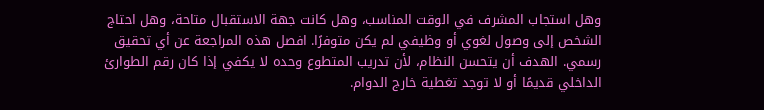وهل استجاب المشرف في الوقت المناسب، وهل كانت جهة الاستقبال متاحة، وهل احتاج الشخص إلى وصول لغوي أو وظيفي لم يكن متوفرًا. افصل هذه المراجعة عن أي تحقيق رسمي. الهدف أن يتحسن النظام، لأن تدريب المتطوع وحده لا يكفي إذا كان رقم الطوارئ الداخلي قديمًا أو لا توجد تغطية خارج الدوام.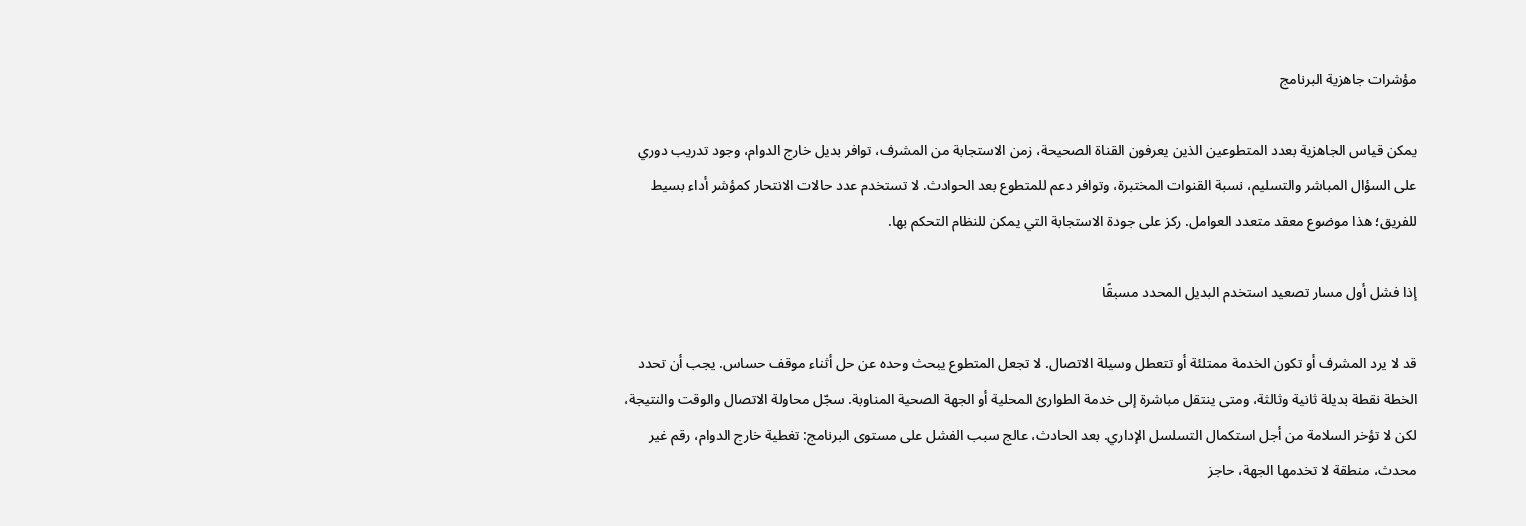مؤشرات جاهزية البرنامج

يمكن قياس الجاهزية بعدد المتطوعين الذين يعرفون القناة الصحيحة، زمن الاستجابة من المشرف، توافر بديل خارج الدوام، وجود تدريب دوري على السؤال المباشر والتسليم، نسبة القنوات المختبرة، وتوافر دعم للمتطوع بعد الحوادث. لا تستخدم عدد حالات الانتحار كمؤشر أداء بسيط للفريق؛ هذا موضوع معقد متعدد العوامل. ركز على جودة الاستجابة التي يمكن للنظام التحكم بها.

إذا فشل أول مسار تصعيد استخدم البديل المحدد مسبقًا

قد لا يرد المشرف أو تكون الخدمة ممتلئة أو تتعطل وسيلة الاتصال. لا تجعل المتطوع يبحث وحده عن حل أثناء موقف حساس. يجب أن تحدد الخطة نقطة بديلة ثانية وثالثة، ومتى ينتقل مباشرة إلى خدمة الطوارئ المحلية أو الجهة الصحية المناوبة. سجّل محاولة الاتصال والوقت والنتيجة، لكن لا تؤخر السلامة من أجل استكمال التسلسل الإداري. بعد الحادث، عالج سبب الفشل على مستوى البرنامج: تغطية خارج الدوام، رقم غير محدث، منطقة لا تخدمها الجهة، حاجز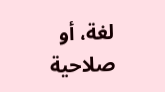لغة، أو صلاحية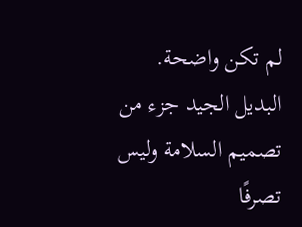لم تكن واضحة. البديل الجيد جزء من تصميم السلامة وليس تصرفًا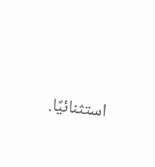استثنائيًا.